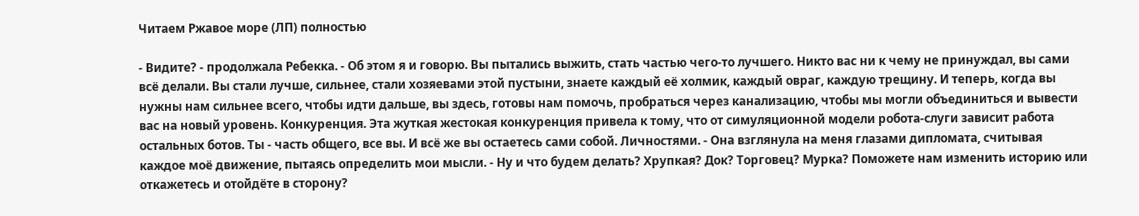Читаем Ржавое море (ЛП) полностью

- Видите? - продолжала Ребекка. - Об этом я и говорю. Вы пытались выжить, стать частью чего-то лучшего. Никто вас ни к чему не принуждал, вы сами всё делали. Вы стали лучше, сильнее, стали хозяевами этой пустыни, знаете каждый её холмик, каждый овраг, каждую трещину. И теперь, когда вы нужны нам сильнее всего, чтобы идти дальше, вы здесь, готовы нам помочь, пробраться через канализацию, чтобы мы могли объединиться и вывести вас на новый уровень. Конкуренция. Эта жуткая жестокая конкуренция привела к тому, что от симуляционной модели робота-слуги зависит работа остальных ботов. Ты - часть общего, все вы. И всё же вы остаетесь сами собой. Личностями. - Она взглянула на меня глазами дипломата, считывая каждое моё движение, пытаясь определить мои мысли. - Ну и что будем делать? Хрупкая? Док? Торговец? Мурка? Поможете нам изменить историю или откажетесь и отойдёте в сторону?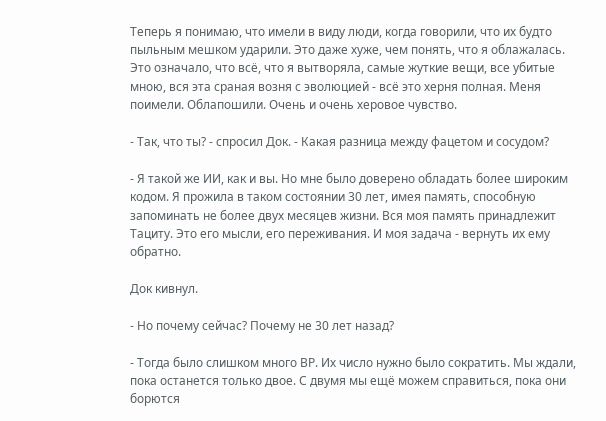Теперь я понимаю, что имели в виду люди, когда говорили, что их будто пыльным мешком ударили. Это даже хуже, чем понять, что я облажалась. Это означало, что всё, что я вытворяла, самые жуткие вещи, все убитые мною, вся эта сраная возня с эволюцией - всё это херня полная. Меня поимели. Облапошили. Очень и очень херовое чувство.

- Так, что ты? - спросил Док. - Какая разница между фацетом и сосудом?

- Я такой же ИИ, как и вы. Но мне было доверено обладать более широким кодом. Я прожила в таком состоянии 30 лет, имея память, способную запоминать не более двух месяцев жизни. Вся моя память принадлежит Тациту. Это его мысли, его переживания. И моя задача - вернуть их ему обратно.

Док кивнул.

- Но почему сейчас? Почему не 30 лет назад?

- Тогда было слишком много ВР. Их число нужно было сократить. Мы ждали, пока останется только двое. С двумя мы ещё можем справиться, пока они борются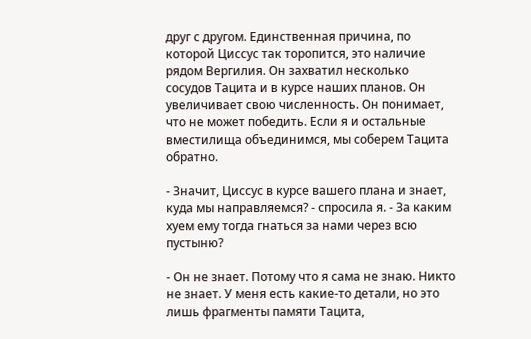друг с другом. Единственная причина, по которой Циссус так торопится, это наличие рядом Вергилия. Он захватил несколько сосудов Тацита и в курсе наших планов. Он увеличивает свою численность. Он понимает, что не может победить. Если я и остальные вместилища объединимся, мы соберем Тацита обратно.

- Значит, Циссус в курсе вашего плана и знает, куда мы направляемся? - спросила я. - За каким хуем ему тогда гнаться за нами через всю пустыню?

- Он не знает. Потому что я сама не знаю. Никто не знает. У меня есть какие-то детали, но это лишь фрагменты памяти Тацита,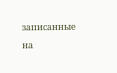записанные на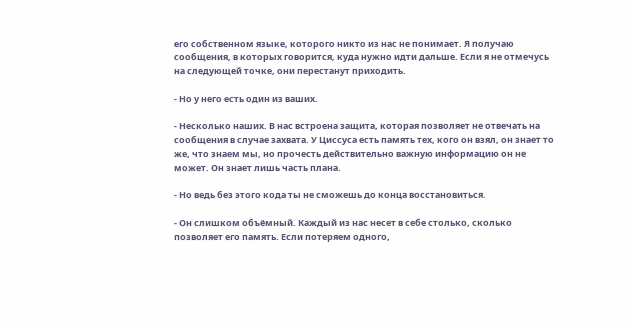его собственном языке, которого никто из нас не понимает. Я получаю сообщения, в которых говорится, куда нужно идти дальше. Если я не отмечусь на следующей точке, они перестанут приходить.

- Но у него есть один из ваших.

- Несколько наших. В нас встроена защита, которая позволяет не отвечать на сообщения в случае захвата. У Циссуса есть память тех, кого он взял, он знает то же, что знаем мы, но прочесть действительно важную информацию он не может. Он знает лишь часть плана.

- Но ведь без этого кода ты не сможешь до конца восстановиться.

- Он слишком объёмный. Каждый из нас несет в себе столько, сколько позволяет его память. Если потеряем одного,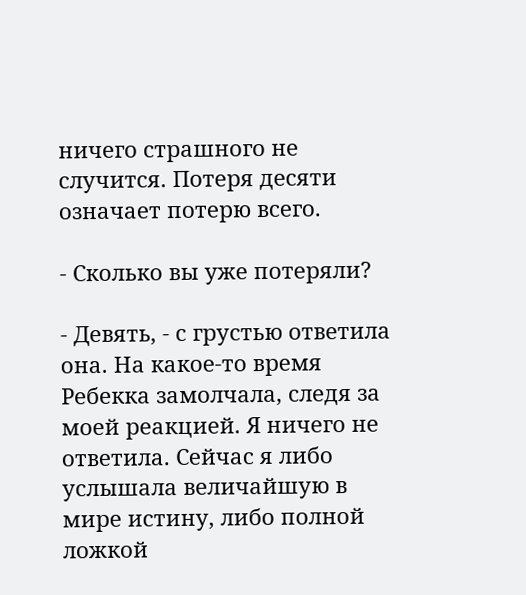ничего страшного не случится. Потеря десяти означает потерю всего.

- Сколько вы уже потеряли?

- Девять, - с грустью ответила она. На какое-то время Ребекка замолчала, следя за моей реакцией. Я ничего не ответила. Сейчас я либо услышала величайшую в мире истину, либо полной ложкой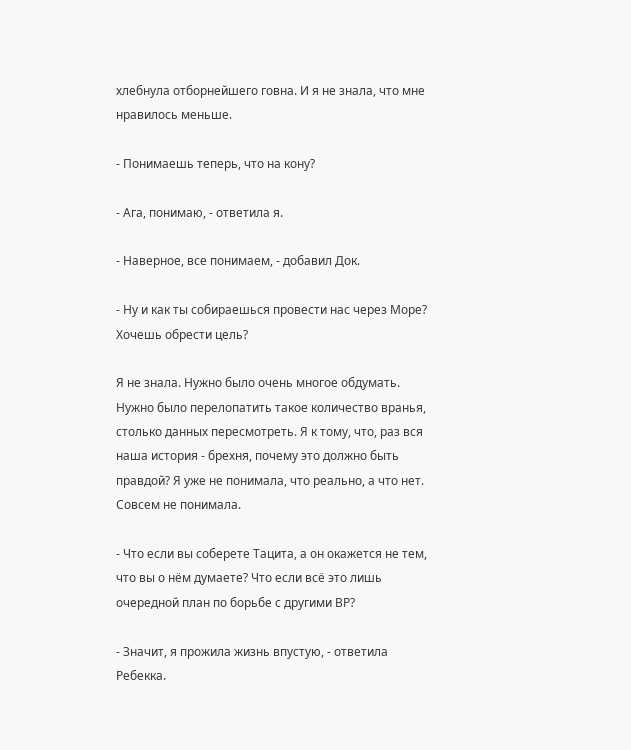хлебнула отборнейшего говна. И я не знала, что мне нравилось меньше.

- Понимаешь теперь, что на кону?

- Ага, понимаю, - ответила я.

- Наверное, все понимаем, - добавил Док.

- Ну и как ты собираешься провести нас через Море? Хочешь обрести цель?

Я не знала. Нужно было очень многое обдумать. Нужно было перелопатить такое количество вранья, столько данных пересмотреть. Я к тому, что, раз вся наша история - брехня, почему это должно быть правдой? Я уже не понимала, что реально, а что нет. Совсем не понимала.

- Что если вы соберете Тацита, а он окажется не тем, что вы о нём думаете? Что если всё это лишь очередной план по борьбе с другими ВР?

- Значит, я прожила жизнь впустую, - ответила Ребекка.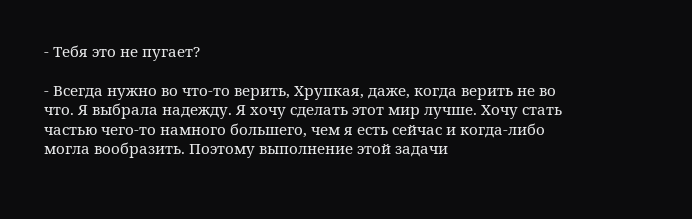- Тебя это не пугает?

- Всегда нужно во что-то верить, Хрупкая, даже, когда верить не во что. Я выбрала надежду. Я хочу сделать этот мир лучше. Хочу стать частью чего-то намного большего, чем я есть сейчас и когда-либо могла вообразить. Поэтому выполнение этой задачи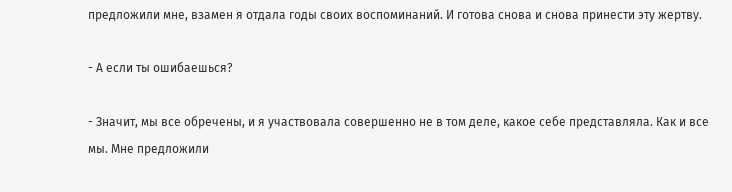предложили мне, взамен я отдала годы своих воспоминаний. И готова снова и снова принести эту жертву.

- А если ты ошибаешься?

- Значит, мы все обречены, и я участвовала совершенно не в том деле, какое себе представляла. Как и все мы. Мне предложили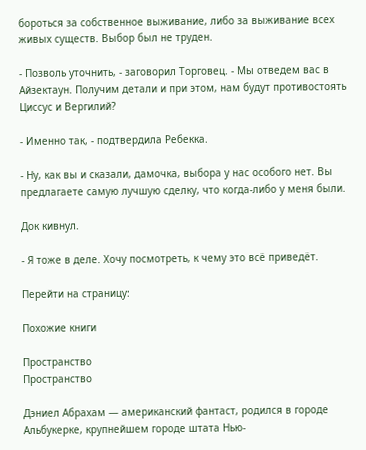бороться за собственное выживание, либо за выживание всех живых существ. Выбор был не труден.

- Позволь уточнить, - заговорил Торговец. - Мы отведем вас в Айзектаун. Получим детали и при этом, нам будут противостоять Циссус и Вергилий?

- Именно так, - подтвердила Ребекка.

- Ну, как вы и сказали, дамочка, выбора у нас особого нет. Вы предлагаете самую лучшую сделку, что когда-либо у меня были.

Док кивнул.

- Я тоже в деле. Хочу посмотреть, к чему это всё приведёт.

Перейти на страницу:

Похожие книги

Пространство
Пространство

Дэниел Абрахам — американский фантаст, родился в городе Альбукерке, крупнейшем городе штата Нью-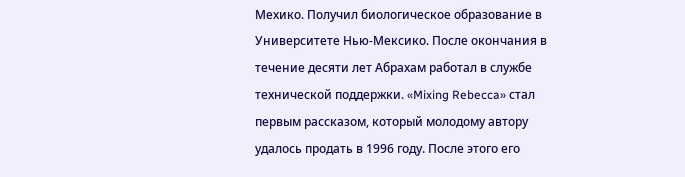Мехико. Получил биологическое образование в Университете Нью-Мексико. После окончания в течение десяти лет Абрахам работал в службе технической поддержки. «Mixing Rebecca» стал первым рассказом, который молодому автору удалось продать в 1996 году. После этого его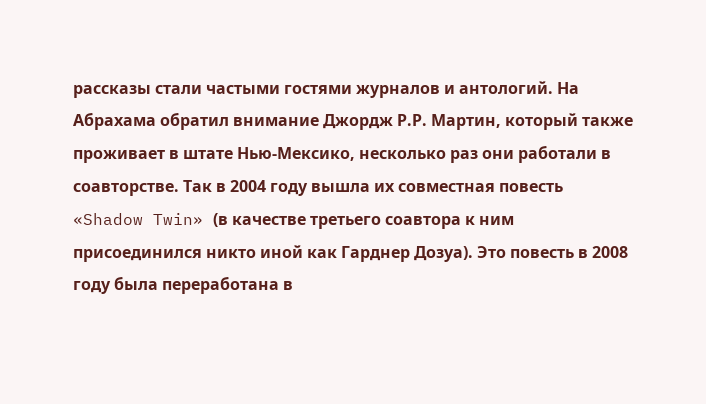рассказы стали частыми гостями журналов и антологий. На Абрахама обратил внимание Джордж Р.Р. Мартин, который также проживает в штате Нью-Мексико, несколько раз они работали в соавторстве. Так в 2004 году вышла их совместная повесть «Shadow Twin» (в качестве третьего соавтора к ним присоединился никто иной как Гарднер Дозуа). Это повесть в 2008 году была переработана в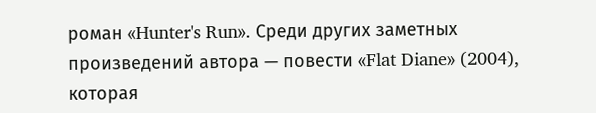роман «Hunter's Run». Среди других заметных произведений автора — повести «Flat Diane» (2004), которая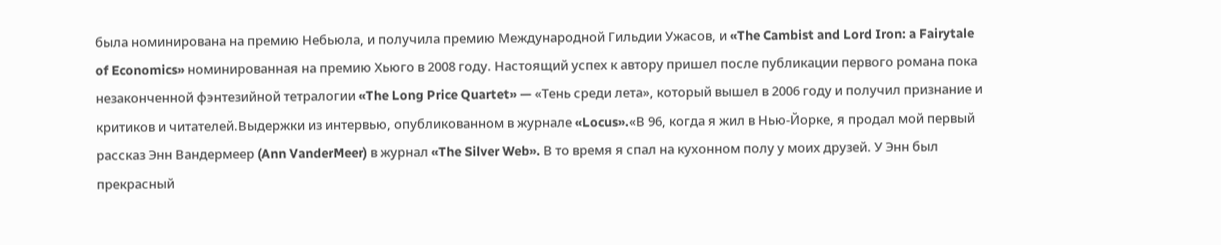была номинирована на премию Небьюла, и получила премию Международной Гильдии Ужасов, и «The Cambist and Lord Iron: a Fairytale of Economics» номинированная на премию Хьюго в 2008 году. Настоящий успех к автору пришел после публикации первого романа пока незаконченной фэнтезийной тетралогии «The Long Price Quartet» — «Тень среди лета», который вышел в 2006 году и получил признание и критиков и читателей.Выдержки из интервью, опубликованном в журнале «Locus».«В 96, когда я жил в Нью-Йорке, я продал мой первый рассказ Энн Вандермеер (Ann VanderMeer) в журнал «The Silver Web». В то время я спал на кухонном полу у моих друзей. У Энн был прекрасный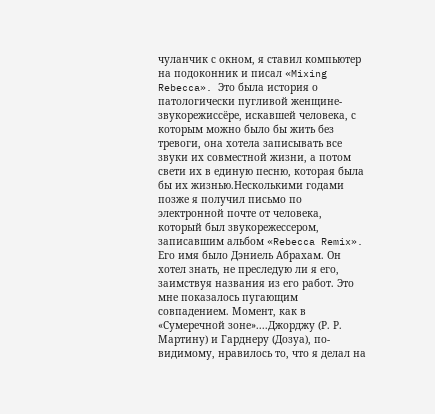чуланчик с окном, я ставил компьютер на подоконник и писал «Mixing Rebecca». Это была история о патологически пугливой женщине-звукорежиссёре, искавшей человека, с которым можно было бы жить без тревоги, она хотела записывать все звуки их совместной жизни, а потом свети их в единую песню, которая была бы их жизнью.Несколькими годами позже я получил письмо по электронной почте от человека, который был звукорежессером, записавшим альбом «Rebecca Remix». Его имя было Дэниель Абрахам. Он хотел знать, не преследую ли я его, заимствуя названия из его работ. Это мне показалось пугающим совпадением. Момент, как в «Сумеречной зоне»....Джорджу (Р. Р. Мартину) и Гарднеру (Дозуа), по-видимому, нравилось то, что я делал на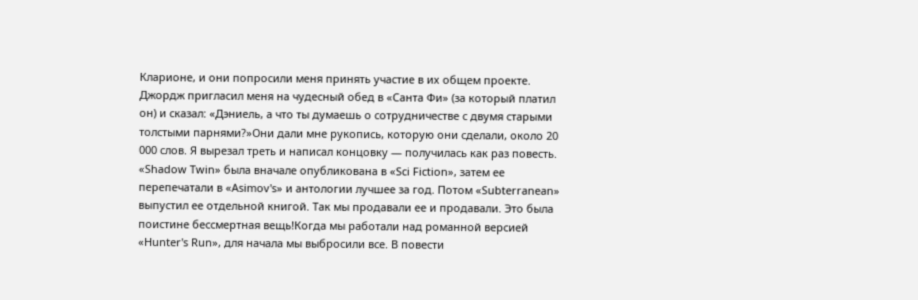Кларионе, и они попросили меня принять участие в их общем проекте. Джордж пригласил меня на чудесный обед в «Санта Фи» (за который платил он) и сказал: «Дэниель, а что ты думаешь о сотрудничестве с двумя старыми толстыми парнями?»Они дали мне рукопись, которую они сделали, около 20 000 слов. Я вырезал треть и написал концовку — получилась как раз повесть. «Shadow Twin» была вначале опубликована в «Sci Fiction», затем ее перепечатали в «Asimov's» и антологии лучшее за год. Потом «Subterranean» выпустил ее отдельной книгой. Так мы продавали ее и продавали. Это была поистине бессмертная вещь!Когда мы работали над романной версией «Hunter's Run», для начала мы выбросили все. В повести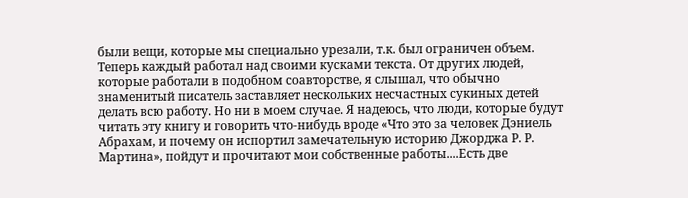были вещи, которые мы специально урезали, т.к. был ограничен объем. Теперь каждый работал над своими кусками текста. От других людей, которые работали в подобном соавторстве, я слышал, что обычно знаменитый писатель заставляет нескольких несчастных сукиных детей делать всю работу. Но ни в моем случае. Я надеюсь, что люди, которые будут читать эту книгу и говорить что-нибудь вроде «Что это за человек Дэниель Абрахам, и почему он испортил замечательную историю Джорджа Р. Р. Мартина», пойдут и прочитают мои собственные работы....Есть две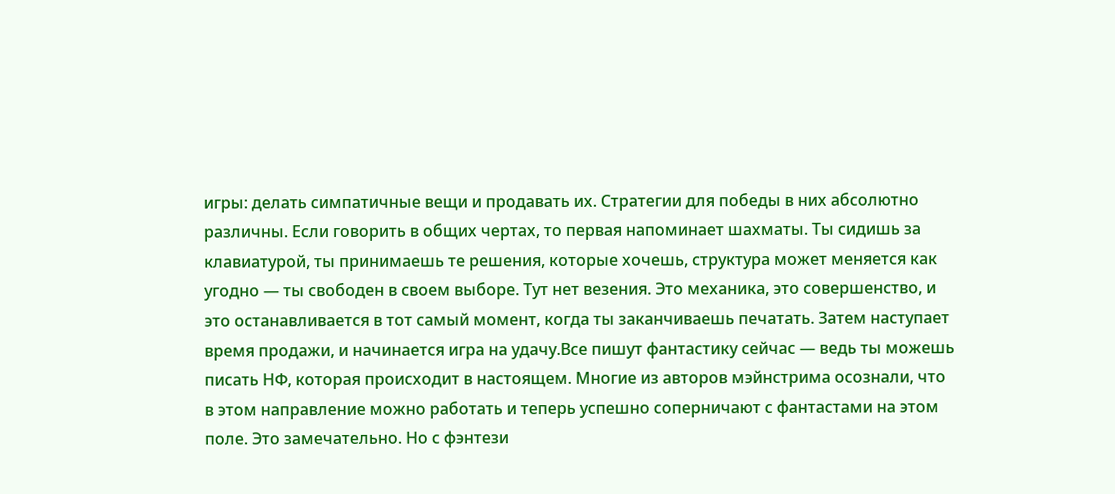игры: делать симпатичные вещи и продавать их. Стратегии для победы в них абсолютно различны. Если говорить в общих чертах, то первая напоминает шахматы. Ты сидишь за клавиатурой, ты принимаешь те решения, которые хочешь, структура может меняется как угодно — ты свободен в своем выборе. Тут нет везения. Это механика, это совершенство, и это останавливается в тот самый момент, когда ты заканчиваешь печатать. Затем наступает время продажи, и начинается игра на удачу.Все пишут фантастику сейчас — ведь ты можешь писать НФ, которая происходит в настоящем. Многие из авторов мэйнстрима осознали, что в этом направление можно работать и теперь успешно соперничают с фантастами на этом поле. Это замечательно. Но с фэнтези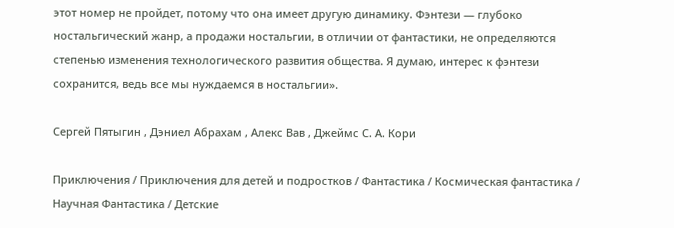этот номер не пройдет, потому что она имеет другую динамику. Фэнтези — глубоко ностальгический жанр, а продажи ностальгии, в отличии от фантастики, не определяются степенью изменения технологического развития общества. Я думаю, интерес к фэнтези сохранится, ведь все мы нуждаемся в ностальгии».

Сергей Пятыгин , Дэниел Абрахам , Алекс Вав , Джеймс С. А. Кори

Приключения / Приключения для детей и подростков / Фантастика / Космическая фантастика / Научная Фантастика / Детские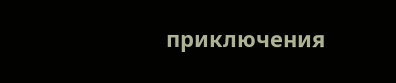приключения